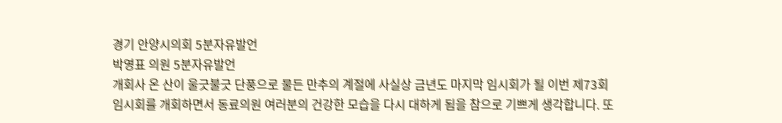경기 안양시의회 5분자유발언
박영표 의원 5분자유발언
개회사 온 산이 울긋불긋 단풍으로 물든 만추의 계절에 사실상 금년도 마지막 임시회가 될 이번 제73회 임시회를 개회하면서 동료의원 여러분의 건강한 모습을 다시 대하게 됨을 참으로 기쁘게 생각합니다. 또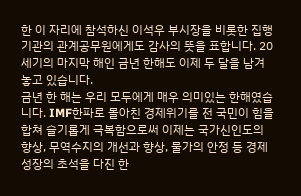한 이 자리에 참석하신 이석우 부시장을 비롯한 집행기관의 관계공무원에게도 감사의 뜻을 표합니다. 20세기의 마지막 해인 금년 한해도 이제 두 달을 남겨놓고 있습니다.
금년 한 해는 우리 모두에게 매우 의미있는 한해였습니다. IMF한파로 몰아친 경제위기를 전 국민이 힘을 합쳐 슬기롭게 극복함으로써 이제는 국가신인도의 향상, 무역수지의 개선과 향상, 물가의 안정 등 경제성장의 초석을 다진 한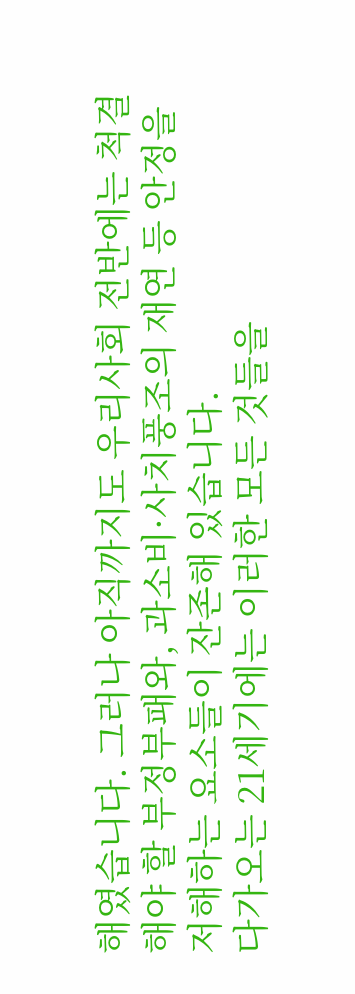해였습니다. 그러나 아직까지도 우리사회 전반에는 척결해야 할 부정부패와, 과소비·사치풍조의 재연 등 안정을 저해하는 요소들이 잔존해 있습니다.
다가오는 21세기에는 이러한 모든 것들을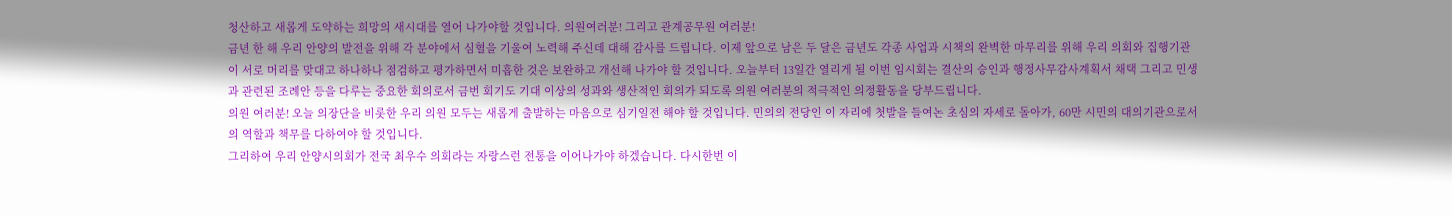청산하고 새롭게 도약하는 희망의 새시대를 열어 나가야할 것입니다. 의원여러분! 그리고 관계공무원 여러분!
금년 한 해 우리 안양의 발전을 위해 각 분야에서 심혈을 기울여 노력해 주신데 대해 감사를 드립니다. 이제 앞으로 남은 두 달은 금년도 각종 사업과 시책의 완벽한 마무리를 위해 우리 의회와 집행기관이 서로 머리를 맞대고 하나하나 점검하고 평가하면서 미흡한 것은 보완하고 개선해 나가야 할 것입니다. 오늘부터 13일간 열리게 될 이번 임시회는 결산의 승인과 행정사무감사계획서 채택 그리고 민생과 관련된 조례안 등을 다루는 중요한 회의로서 금번 회기도 기대 이상의 성과와 생산적인 회의가 되도록 의원 여러분의 적극적인 의정활동을 당부드립니다.
의원 여러분! 오늘 의장단을 비롯한 우리 의원 모두는 새롭게 출발하는 마음으로 심기일전 해야 할 것입니다. 민의의 전당인 이 자리에 첫발을 들여논 초심의 자세로 돌아가, 60만 시민의 대의기관으로서의 역할과 책무를 다하여야 할 것입니다.
그리하여 우리 안양시의회가 전국 최우수 의회라는 자랑스런 전통을 이어나가야 하겠습니다. 다시한번 이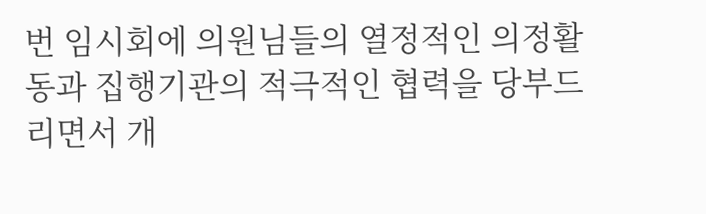번 임시회에 의원님들의 열정적인 의정활동과 집행기관의 적극적인 협력을 당부드리면서 개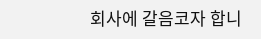회사에 갈음코자 합니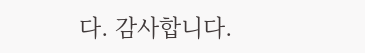다. 감사합니다.